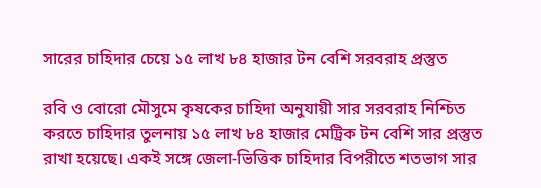সারের চাহিদার চেয়ে ১৫ লাখ ৮৪ হাজার টন বেশি সরবরাহ প্রস্তুত

রবি ও বোরো মৌসুমে কৃষকের চাহিদা অনুযায়ী সার সরবরাহ নিশ্চিত করতে চাহিদার তুলনায় ১৫ লাখ ৮৪ হাজার মেট্রিক টন বেশি সার প্রস্তুত রাখা হয়েছে। একই সঙ্গে জেলা-ভিত্তিক চাহিদার বিপরীতে শতভাগ সার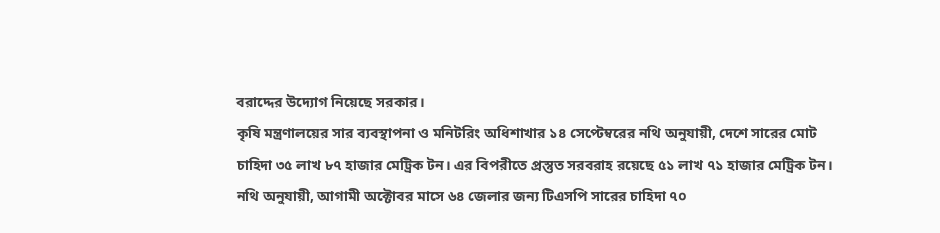বরাদ্দের উদ্যোগ নিয়েছে সরকার।
কৃষি মন্ত্রণালয়ের সার ব্যবস্থাপনা ও মনিটরিং অধিশাখার ১৪ সেপ্টেম্বরের নথি অনুযায়ী, দেশে সারের মোট চাহিদা ৩৫ লাখ ৮৭ হাজার মেট্রিক টন। এর বিপরীতে প্রস্তুত সরবরাহ রয়েছে ৫১ লাখ ৭১ হাজার মেট্রিক টন।
নথি অনুযায়ী, আগামী অক্টোবর মাসে ৬৪ জেলার জন্য টিএসপি সারের চাহিদা ৭০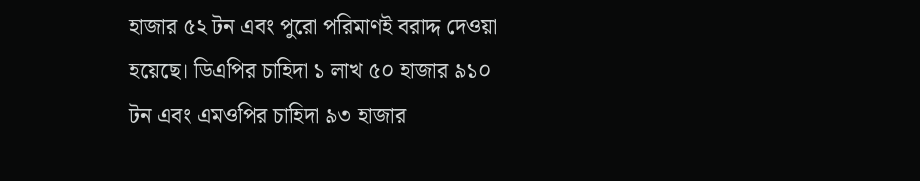হাজার ৫২ টন এবং পুরো পরিমাণই বরাদ্দ দেওয়া হয়েছে। ডিএপির চাহিদা ১ লাখ ৫০ হাজার ৯১০ টন এবং এমওপির চাহিদা ৯৩ হাজার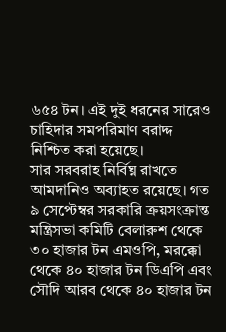৬৫৪ টন। এই দুই ধরনের সারেও চাহিদার সমপরিমাণ বরাদ্দ নিশ্চিত করা হয়েছে।
সার সরবরাহ নির্বিঘ্ন রাখতে আমদানিও অব্যাহত রয়েছে। গত ৯ সেপ্টেম্বর সরকারি ক্রয়সংক্রান্ত মন্ত্রিসভা কমিটি বেলারুশ থেকে ৩০ হাজার টন এমওপি, মরক্কো থেকে ৪০ হাজার টন ডিএপি এবং সৌদি আরব থেকে ৪০ হাজার টন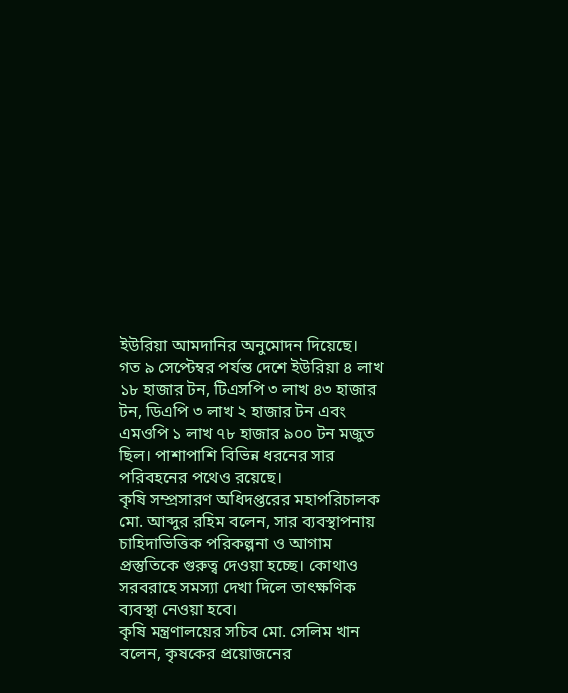ইউরিয়া আমদানির অনুমোদন দিয়েছে।
গত ৯ সেপ্টেম্বর পর্যন্ত দেশে ইউরিয়া ৪ লাখ ১৮ হাজার টন, টিএসপি ৩ লাখ ৪৩ হাজার টন, ডিএপি ৩ লাখ ২ হাজার টন এবং এমওপি ১ লাখ ৭৮ হাজার ৯০০ টন মজুত ছিল। পাশাপাশি বিভিন্ন ধরনের সার পরিবহনের পথেও রয়েছে।
কৃষি সম্প্রসারণ অধিদপ্তরের মহাপরিচালক মো. আব্দুর রহিম বলেন, সার ব্যবস্থাপনায় চাহিদাভিত্তিক পরিকল্পনা ও আগাম প্রস্তুতিকে গুরুত্ব দেওয়া হচ্ছে। কোথাও সরবরাহে সমস্যা দেখা দিলে তাৎক্ষণিক ব্যবস্থা নেওয়া হবে।
কৃষি মন্ত্রণালয়ের সচিব মো. সেলিম খান বলেন, কৃষকের প্রয়োজনের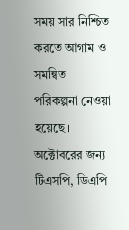সময় সার নিশ্চিত করতে আগাম ও সমন্বিত পরিকল্পনা নেওয়া হয়েছে। অক্টোবরের জন্য টিএসপি, ডিএপি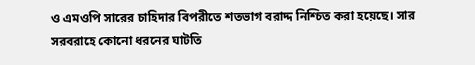ও এমওপি সারের চাহিদার বিপরীতে শতভাগ বরাদ্দ নিশ্চিত করা হয়েছে। সার সরবরাহে কোনো ধরনের ঘাটতি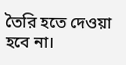তৈরি হতে দেওয়া হবে না।